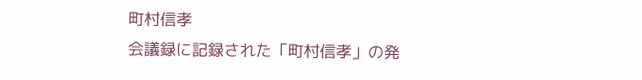町村信孝
会議録に記録された「町村信孝」の発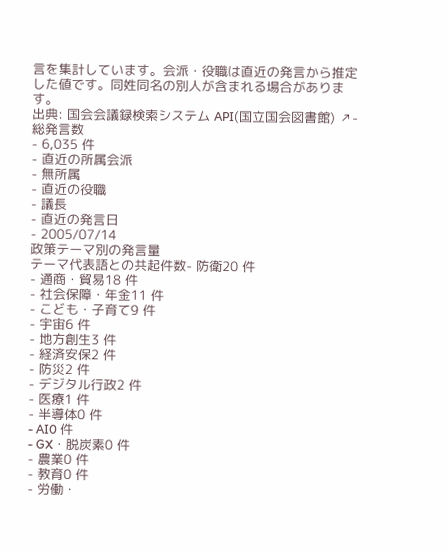言を集計しています。会派・役職は直近の発言から推定した値です。同姓同名の別人が含まれる場合があります。
出典: 国会会議録検索システム API(国立国会図書館) ↗- 総発言数
- 6,035 件
- 直近の所属会派
- 無所属
- 直近の役職
- 議長
- 直近の発言日
- 2005/07/14
政策テーマ別の発言量
テーマ代表語との共起件数- 防衛20 件
- 通商・貿易18 件
- 社会保障・年金11 件
- こども・子育て9 件
- 宇宙6 件
- 地方創生3 件
- 経済安保2 件
- 防災2 件
- デジタル行政2 件
- 医療1 件
- 半導体0 件
- AI0 件
- GX・脱炭素0 件
- 農業0 件
- 教育0 件
- 労働・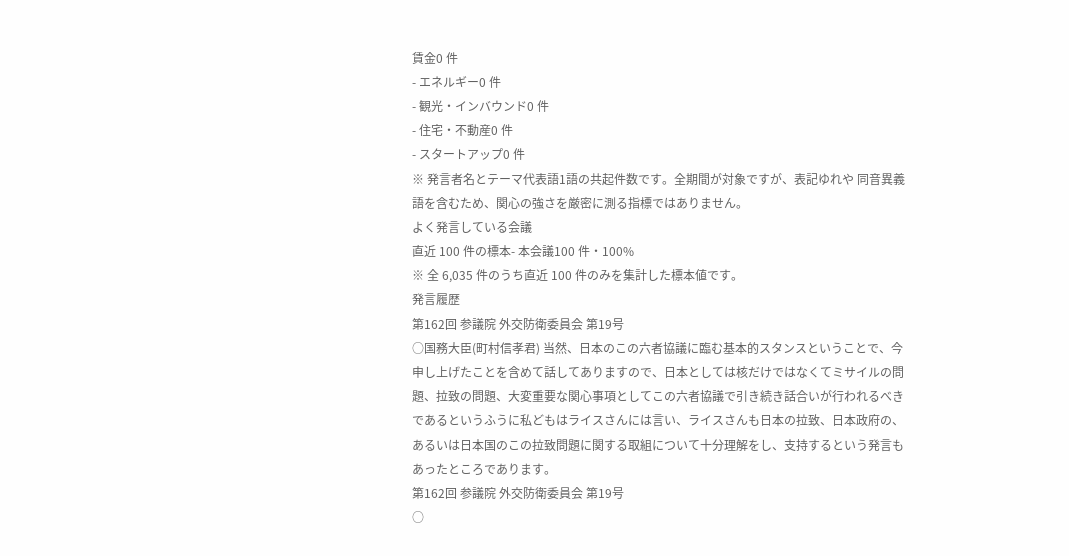賃金0 件
- エネルギー0 件
- 観光・インバウンド0 件
- 住宅・不動産0 件
- スタートアップ0 件
※ 発言者名とテーマ代表語1語の共起件数です。全期間が対象ですが、表記ゆれや 同音異義語を含むため、関心の強さを厳密に測る指標ではありません。
よく発言している会議
直近 100 件の標本- 本会議100 件・100%
※ 全 6,035 件のうち直近 100 件のみを集計した標本値です。
発言履歴
第162回 参議院 外交防衛委員会 第19号
○国務大臣(町村信孝君) 当然、日本のこの六者協議に臨む基本的スタンスということで、今申し上げたことを含めて話してありますので、日本としては核だけではなくてミサイルの問題、拉致の問題、大変重要な関心事項としてこの六者協議で引き続き話合いが行われるべきであるというふうに私どもはライスさんには言い、ライスさんも日本の拉致、日本政府の、あるいは日本国のこの拉致問題に関する取組について十分理解をし、支持するという発言もあったところであります。
第162回 参議院 外交防衛委員会 第19号
○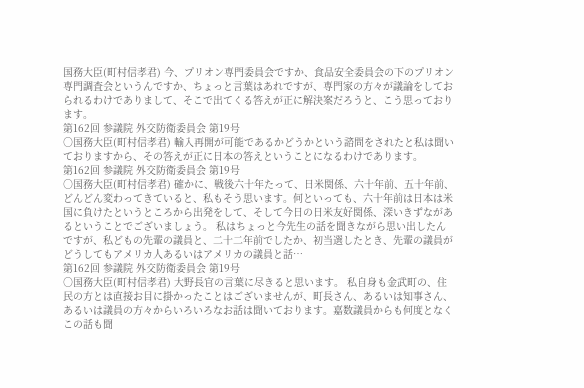国務大臣(町村信孝君) 今、プリオン専門委員会ですか、食品安全委員会の下のプリオン専門調査会というんですか、ちょっと言葉はあれですが、専門家の方々が議論をしておられるわけでありまして、そこで出てくる答えが正に解決案だろうと、こう思っております。
第162回 参議院 外交防衛委員会 第19号
○国務大臣(町村信孝君) 輸入再開が可能であるかどうかという諮問をされたと私は聞いておりますから、その答えが正に日本の答えということになるわけであります。
第162回 参議院 外交防衛委員会 第19号
○国務大臣(町村信孝君) 確かに、戦後六十年たって、日米関係、六十年前、五十年前、どんどん変わってきていると、私もそう思います。何といっても、六十年前は日本は米国に負けたというところから出発をして、そして今日の日米友好関係、深いきずながあるということでございましょう。 私はちょっと今先生の話を聞きながら思い出したんですが、私どもの先輩の議員と、二十二年前でしたか、初当選したとき、先輩の議員がどうしてもアメリカ人あるいはアメリカの議員と話…
第162回 参議院 外交防衛委員会 第19号
○国務大臣(町村信孝君) 大野長官の言葉に尽きると思います。 私自身も金武町の、住民の方とは直接お目に掛かったことはございませんが、町長さん、あるいは知事さん、あるいは議員の方々からいろいろなお話は聞いております。嘉数議員からも何度となくこの話も聞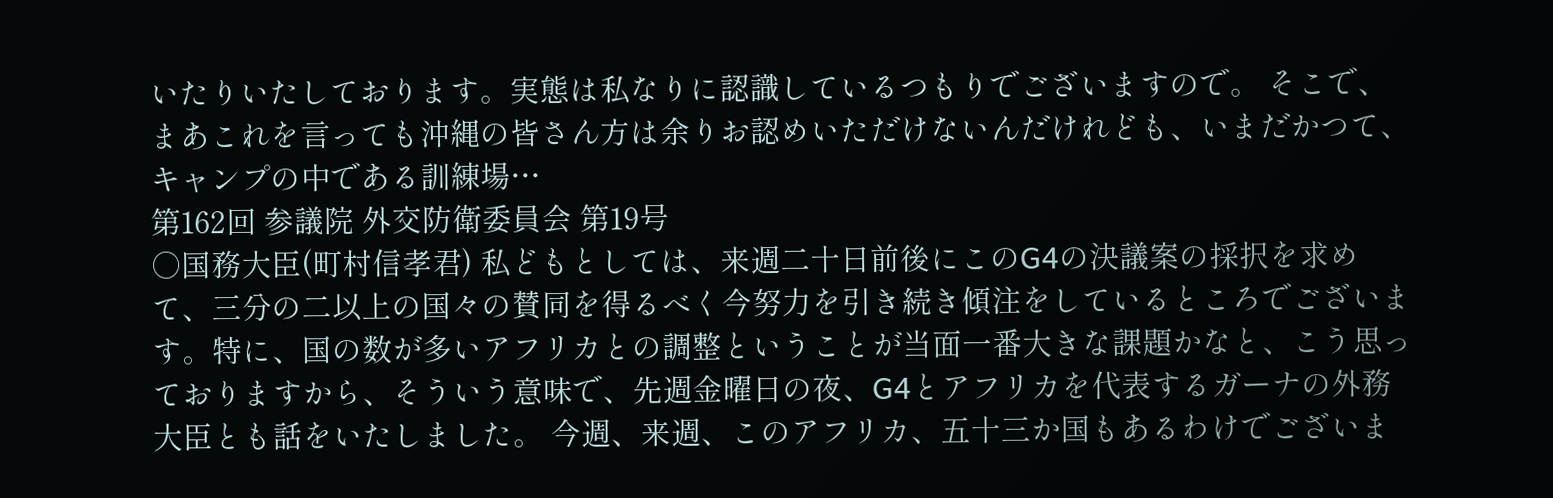いたりいたしております。実態は私なりに認識しているつもりでございますので。 そこで、まあこれを言っても沖縄の皆さん方は余りお認めいただけないんだけれども、いまだかつて、キャンプの中である訓練場…
第162回 参議院 外交防衛委員会 第19号
○国務大臣(町村信孝君) 私どもとしては、来週二十日前後にこのG4の決議案の採択を求めて、三分の二以上の国々の賛同を得るべく今努力を引き続き傾注をしているところでございます。特に、国の数が多いアフリカとの調整ということが当面一番大きな課題かなと、こう思っておりますから、そういう意味で、先週金曜日の夜、G4とアフリカを代表するガーナの外務大臣とも話をいたしました。 今週、来週、このアフリカ、五十三か国もあるわけでございま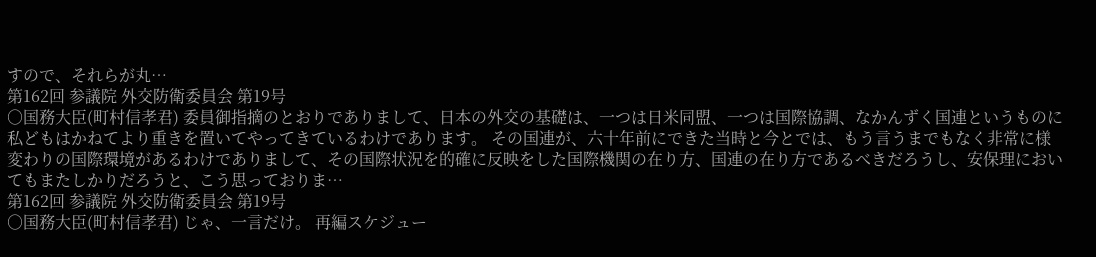すので、それらが丸…
第162回 参議院 外交防衛委員会 第19号
○国務大臣(町村信孝君) 委員御指摘のとおりでありまして、日本の外交の基礎は、一つは日米同盟、一つは国際協調、なかんずく国連というものに私どもはかねてより重きを置いてやってきているわけであります。 その国連が、六十年前にできた当時と今とでは、もう言うまでもなく非常に様変わりの国際環境があるわけでありまして、その国際状況を的確に反映をした国際機関の在り方、国連の在り方であるべきだろうし、安保理においてもまたしかりだろうと、こう思っておりま…
第162回 参議院 外交防衛委員会 第19号
○国務大臣(町村信孝君) じゃ、一言だけ。 再編スケジュー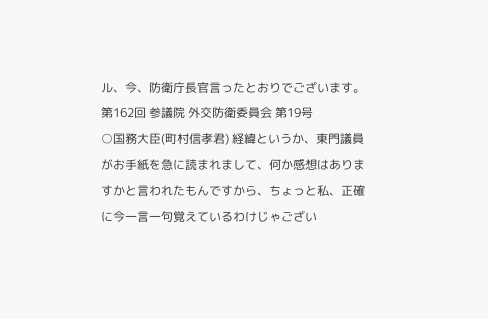ル、今、防衛庁長官言ったとおりでございます。
第162回 参議院 外交防衛委員会 第19号
○国務大臣(町村信孝君) 経緯というか、東門議員がお手紙を急に読まれまして、何か感想はありますかと言われたもんですから、ちょっと私、正確に今一言一句覚えているわけじゃござい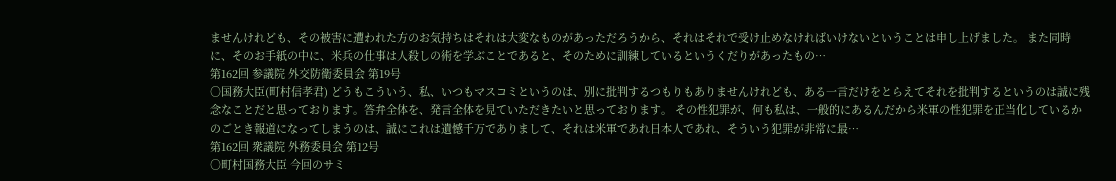ませんけれども、その被害に遭われた方のお気持ちはそれは大変なものがあっただろうから、それはそれで受け止めなければいけないということは申し上げました。 また同時に、そのお手紙の中に、米兵の仕事は人殺しの術を学ぶことであると、そのために訓練しているというくだりがあったもの…
第162回 参議院 外交防衛委員会 第19号
○国務大臣(町村信孝君) どうもこういう、私、いつもマスコミというのは、別に批判するつもりもありませんけれども、ある一言だけをとらえてそれを批判するというのは誠に残念なことだと思っております。答弁全体を、発言全体を見ていただきたいと思っております。 その性犯罪が、何も私は、一般的にあるんだから米軍の性犯罪を正当化しているかのごとき報道になってしまうのは、誠にこれは遺憾千万でありまして、それは米軍であれ日本人であれ、そういう犯罪が非常に最…
第162回 衆議院 外務委員会 第12号
○町村国務大臣 今回のサミ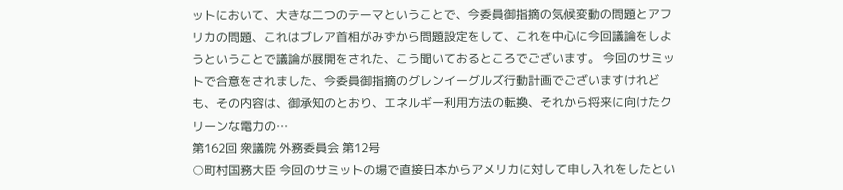ットにおいて、大きな二つのテーマということで、今委員御指摘の気候変動の問題とアフリカの問題、これはブレア首相がみずから問題設定をして、これを中心に今回議論をしようということで議論が展開をされた、こう聞いておるところでございます。 今回のサミットで合意をされました、今委員御指摘のグレンイーグルズ行動計画でございますけれども、その内容は、御承知のとおり、エネルギー利用方法の転換、それから将来に向けたクリーンな電力の…
第162回 衆議院 外務委員会 第12号
○町村国務大臣 今回のサミットの場で直接日本からアメリカに対して申し入れをしたとい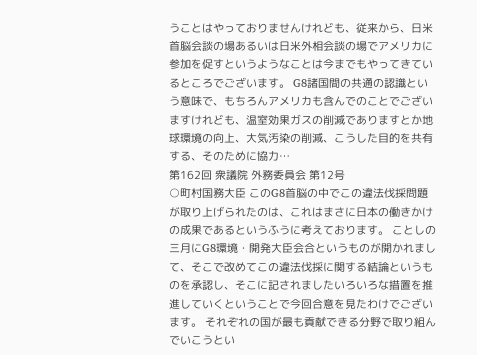うことはやっておりませんけれども、従来から、日米首脳会談の場あるいは日米外相会談の場でアメリカに参加を促すというようなことは今までもやってきているところでございます。 G8諸国間の共通の認識という意味で、もちろんアメリカも含んでのことでございますけれども、温室効果ガスの削減でありますとか地球環境の向上、大気汚染の削減、こうした目的を共有する、そのために協力…
第162回 衆議院 外務委員会 第12号
○町村国務大臣 このG8首脳の中でこの違法伐採問題が取り上げられたのは、これはまさに日本の働きかけの成果であるというふうに考えております。 ことしの三月にG8環境・開発大臣会合というものが開かれまして、そこで改めてこの違法伐採に関する結論というものを承認し、そこに記されましたいろいろな措置を推進していくということで今回合意を見たわけでございます。 それぞれの国が最も貢献できる分野で取り組んでいこうとい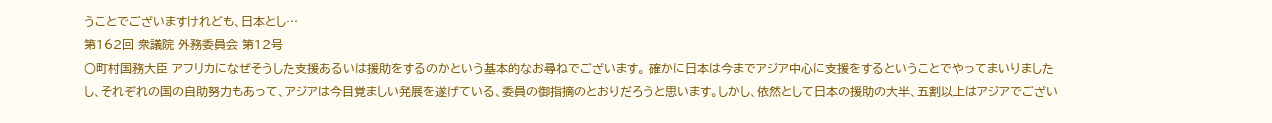うことでございますけれども、日本とし…
第162回 衆議院 外務委員会 第12号
○町村国務大臣 アフリカになぜそうした支援あるいは援助をするのかという基本的なお尋ねでございます。 確かに日本は今までアジア中心に支援をするということでやってまいりましたし、それぞれの国の自助努力もあって、アジアは今目覚ましい発展を遂げている、委員の御指摘のとおりだろうと思います。しかし、依然として日本の援助の大半、五割以上はアジアでござい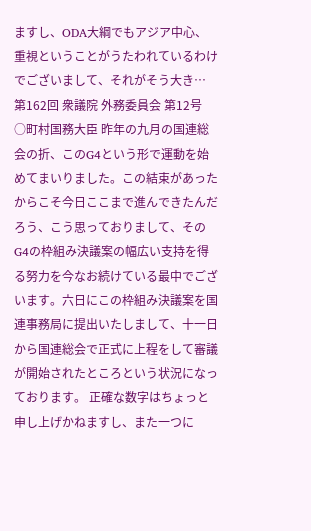ますし、ODA大綱でもアジア中心、重視ということがうたわれているわけでございまして、それがそう大き…
第162回 衆議院 外務委員会 第12号
○町村国務大臣 昨年の九月の国連総会の折、このG4という形で運動を始めてまいりました。この結束があったからこそ今日ここまで進んできたんだろう、こう思っておりまして、そのG4の枠組み決議案の幅広い支持を得る努力を今なお続けている最中でございます。六日にこの枠組み決議案を国連事務局に提出いたしまして、十一日から国連総会で正式に上程をして審議が開始されたところという状況になっております。 正確な数字はちょっと申し上げかねますし、また一つに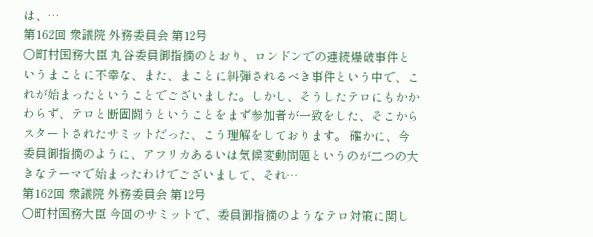は、…
第162回 衆議院 外務委員会 第12号
○町村国務大臣 丸谷委員御指摘のとおり、ロンドンでの連続爆破事件というまことに不幸な、また、まことに糾弾されるべき事件という中で、これが始まったということでございました。しかし、そうしたテロにもかかわらず、テロと断固闘うということをまず参加者が一致をした、そこからスタートされたサミットだった、こう理解をしております。 確かに、今委員御指摘のように、アフリカあるいは気候変動問題というのが二つの大きなテーマで始まったわけでございまして、それ…
第162回 衆議院 外務委員会 第12号
○町村国務大臣 今回のサミットで、委員御指摘のようなテロ対策に関し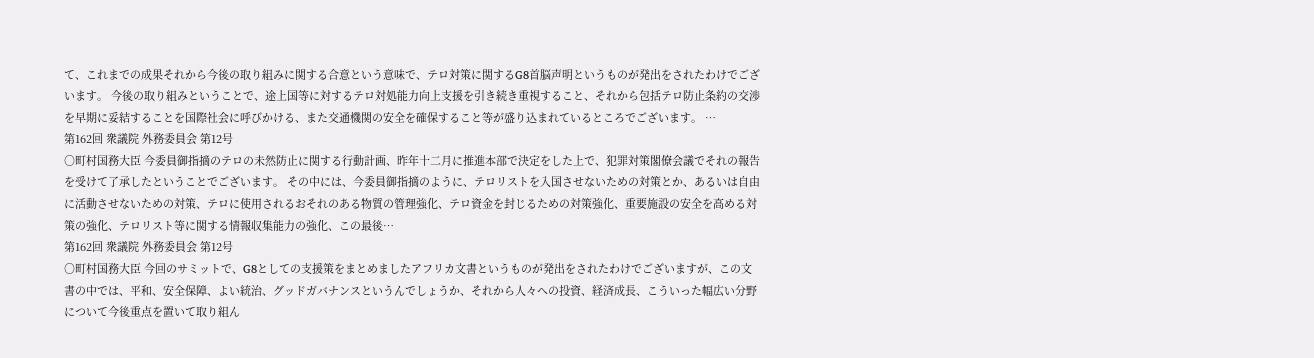て、これまでの成果それから今後の取り組みに関する合意という意味で、テロ対策に関するG8首脳声明というものが発出をされたわけでございます。 今後の取り組みということで、途上国等に対するテロ対処能力向上支援を引き続き重視すること、それから包括テロ防止条約の交渉を早期に妥結することを国際社会に呼びかける、また交通機関の安全を確保すること等が盛り込まれているところでございます。 …
第162回 衆議院 外務委員会 第12号
○町村国務大臣 今委員御指摘のテロの未然防止に関する行動計画、昨年十二月に推進本部で決定をした上で、犯罪対策閣僚会議でそれの報告を受けて了承したということでございます。 その中には、今委員御指摘のように、テロリストを入国させないための対策とか、あるいは自由に活動させないための対策、テロに使用されるおそれのある物質の管理強化、テロ資金を封じるための対策強化、重要施設の安全を高める対策の強化、テロリスト等に関する情報収集能力の強化、この最後…
第162回 衆議院 外務委員会 第12号
○町村国務大臣 今回のサミットで、G8としての支援策をまとめましたアフリカ文書というものが発出をされたわけでございますが、この文書の中では、平和、安全保障、よい統治、グッドガバナンスというんでしょうか、それから人々への投資、経済成長、こういった幅広い分野について今後重点を置いて取り組ん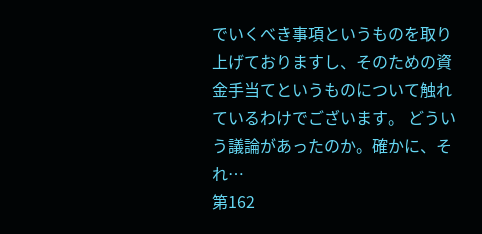でいくべき事項というものを取り上げておりますし、そのための資金手当てというものについて触れているわけでございます。 どういう議論があったのか。確かに、それ…
第162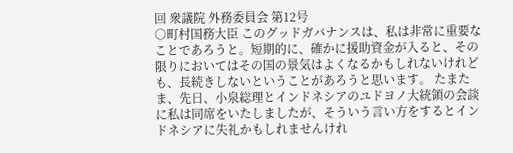回 衆議院 外務委員会 第12号
○町村国務大臣 このグッドガバナンスは、私は非常に重要なことであろうと。短期的に、確かに援助資金が入ると、その限りにおいてはその国の景気はよくなるかもしれないけれども、長続きしないということがあろうと思います。 たまたま、先日、小泉総理とインドネシアのユドヨノ大統領の会談に私は同席をいたしましたが、そういう言い方をするとインドネシアに失礼かもしれませんけれ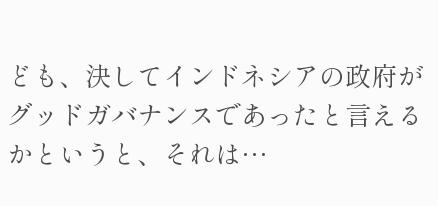ども、決してインドネシアの政府がグッドガバナンスであったと言えるかというと、それは…